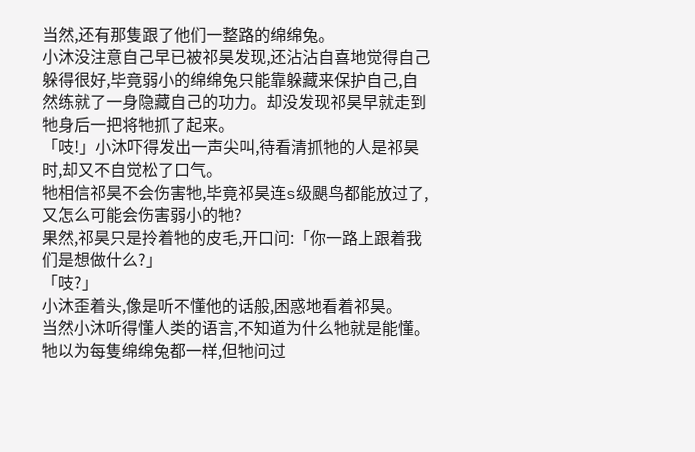当然,还有那隻跟了他们一整路的绵绵兔。
小沐没注意自己早已被祁昊发现,还沾沾自喜地觉得自己躲得很好,毕竟弱小的绵绵兔只能靠躲藏来保护自己,自然练就了一身隐藏自己的功力。却没发现祁昊早就走到牠身后一把将牠抓了起来。
「吱!」小沐吓得发出一声尖叫,待看清抓牠的人是祁昊时,却又不自觉松了口气。
牠相信祁昊不会伤害牠,毕竟祁昊连s级颶鸟都能放过了,又怎么可能会伤害弱小的牠?
果然,祁昊只是拎着牠的皮毛,开口问:「你一路上跟着我们是想做什么?」
「吱?」
小沐歪着头,像是听不懂他的话般,困惑地看着祁昊。
当然小沐听得懂人类的语言,不知道为什么牠就是能懂。牠以为每隻绵绵兔都一样,但牠问过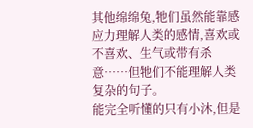其他绵绵兔,牠们虽然能靠感应力理解人类的感情,喜欢或不喜欢、生气或带有杀意……但牠们不能理解人类复杂的句子。
能完全听懂的只有小沐,但是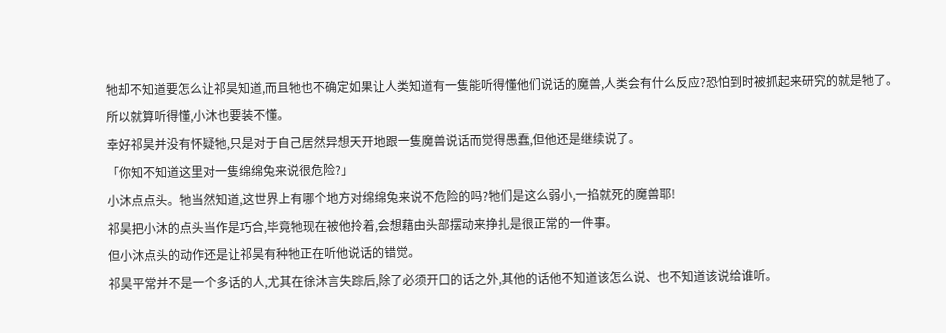牠却不知道要怎么让祁昊知道,而且牠也不确定如果让人类知道有一隻能听得懂他们说话的魔兽,人类会有什么反应?恐怕到时被抓起来研究的就是牠了。
所以就算听得懂,小沐也要装不懂。
幸好祁昊并没有怀疑牠,只是对于自己居然异想天开地跟一隻魔兽说话而觉得愚蠢,但他还是继续说了。
「你知不知道这里对一隻绵绵兔来说很危险?」
小沐点点头。牠当然知道,这世界上有哪个地方对绵绵兔来说不危险的吗?牠们是这么弱小,一掐就死的魔兽耶!
祁昊把小沐的点头当作是巧合,毕竟牠现在被他拎着,会想藉由头部摆动来挣扎是很正常的一件事。
但小沐点头的动作还是让祁昊有种牠正在听他说话的错觉。
祁昊平常并不是一个多话的人,尤其在徐沐言失踪后,除了必须开口的话之外,其他的话他不知道该怎么说、也不知道该说给谁听。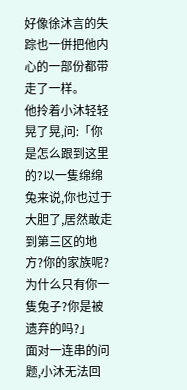好像徐沐言的失踪也一併把他内心的一部份都带走了一样。
他拎着小沐轻轻晃了晃,问:「你是怎么跟到这里的?以一隻绵绵兔来说,你也过于大胆了,居然敢走到第三区的地方?你的家族呢?为什么只有你一隻兔子?你是被遗弃的吗?」
面对一连串的问题,小沐无法回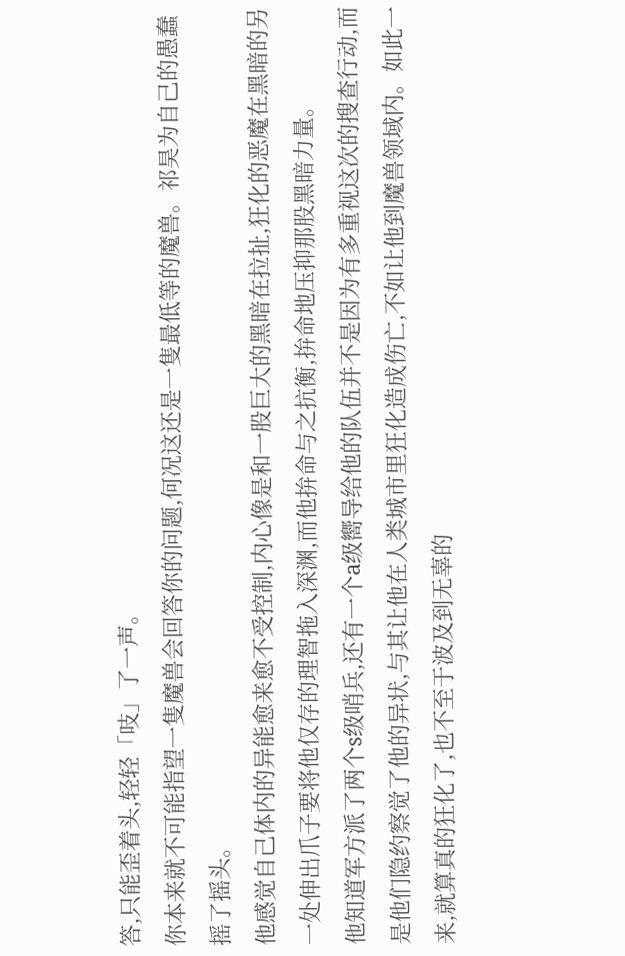答,只能歪着头,轻轻「吱」了一声。
你本来就不可能指望一隻魔兽会回答你的问题,何况这还是一隻最低等的魔兽。祁昊为自己的愚蠢摇了摇头。
他感觉自己体内的异能愈来愈不受控制,内心像是和一股巨大的黑暗在拉扯,狂化的恶魔在黑暗的另一处伸出爪子要将他仅存的理智拖入深渊,而他拚命与之抗衡,拚命地压抑那股黑暗力量。
他知道军方派了两个s级哨兵,还有一个a级嚮导给他的队伍并不是因为有多重视这次的搜查行动,而是他们隐约察觉了他的异状,与其让他在人类城市里狂化造成伤亡,不如让他到魔兽领域内。如此一来,就算真的狂化了,也不至于波及到无辜的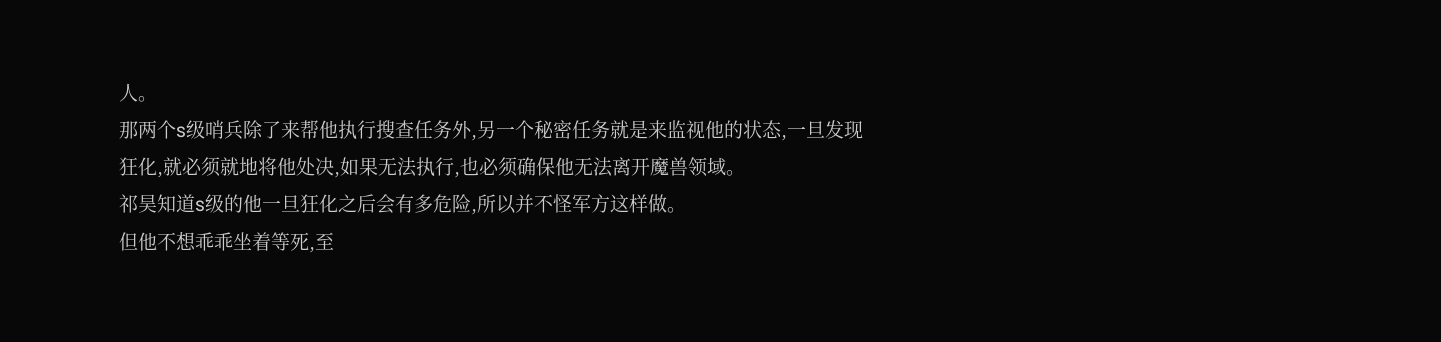人。
那两个s级哨兵除了来帮他执行搜查任务外,另一个秘密任务就是来监视他的状态,一旦发现狂化,就必须就地将他处决,如果无法执行,也必须确保他无法离开魔兽领域。
祁昊知道s级的他一旦狂化之后会有多危险,所以并不怪军方这样做。
但他不想乖乖坐着等死,至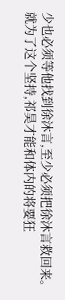少也必须等他找到徐沐言,至少必须把徐沐言救回来。
就为了这个坚持,祁昊才能和体内的将要狂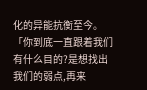化的异能抗衡至今。
「你到底一直跟着我们有什么目的?是想找出我们的弱点,再来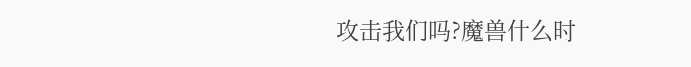攻击我们吗?魔兽什么时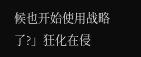候也开始使用战略了?」狂化在侵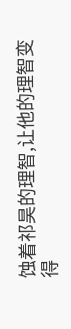蚀着祁昊的理智,让他的理智变得